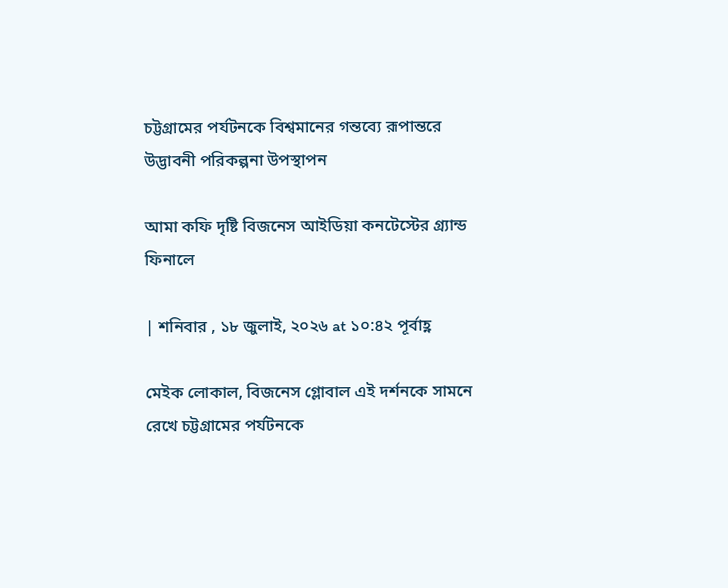চট্টগ্রামের পর্যটনকে বিশ্বমানের গন্তব্যে রূপান্তরে উদ্ভাবনী পরিকল্পনা উপস্থাপন

আমা কফি দৃষ্টি বিজনেস আইডিয়া কনটেস্টের গ্র্যান্ড ফিনালে

| শনিবার , ১৮ জুলাই, ২০২৬ at ১০:৪২ পূর্বাহ্ণ

মেইক লোকাল, বিজনেস গ্লোবাল এই দর্শনকে সামনে রেখে চট্টগ্রামের পর্যটনকে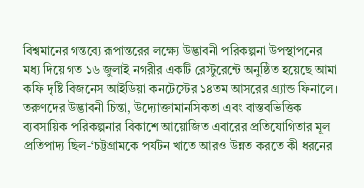বিশ্বমানের গন্তব্যে রূপান্তরের লক্ষ্যে উদ্ভাবনী পরিকল্পনা উপস্থাপনের মধ্য দিয়ে গত ১৬ জুলাই নগরীর একটি রেস্টুরেন্টে অনুষ্ঠিত হয়েছে আমা কফি দৃষ্টি বিজনেস আইডিয়া কনটেস্টের ১৪তম আসরের গ্র্যান্ড ফিনালে। তরুণদের উদ্ভাবনী চিন্তা, উদ্যোক্তামানসিকতা এবং বাস্তবভিত্তিক ব্যবসায়িক পরিকল্পনার বিকাশে আয়োজিত এবারের প্রতিযোগিতার মূল প্রতিপাদ্য ছিল-‘চট্টগ্রামকে পর্যটন খাতে আরও উন্নত করতে কী ধরনের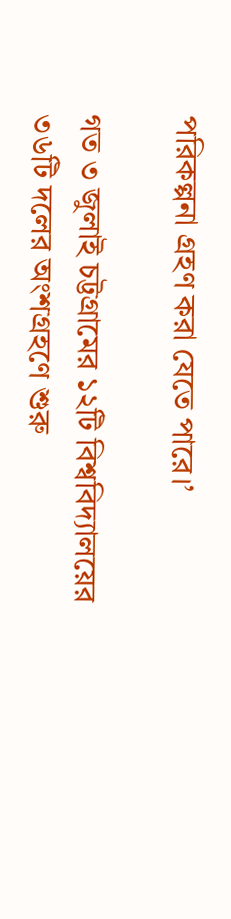পরিকল্পনা গ্রহণ করা যেতে পারে।’

গত ৩ জুলাই চট্টগ্রামের ১২টি বিশ্ববিদ্যালয়ের ৩৬টি দলের অংশগ্রহণে শুরু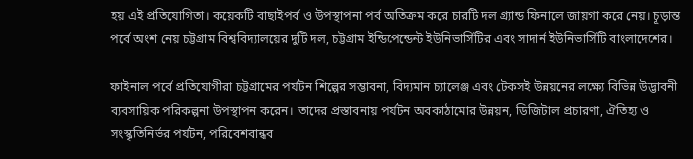হয় এই প্রতিযোগিতা। কয়েকটি বাছাইপর্ব ও উপস্থাপনা পর্ব অতিক্রম করে চারটি দল গ্র্যান্ড ফিনালে জায়গা করে নেয়। চূড়ান্ত পর্বে অংশ নেয় চট্টগ্রাম বিশ্ববিদ্যালয়ের দুটি দল, চট্টগ্রাম ইন্ডিপেন্ডেন্ট ইউনিভার্সিটির এবং সাদার্ন ইউনিভার্সিটি বাংলাদেশের।

ফাইনাল পর্বে প্রতিযোগীরা চট্টগ্রামের পর্যটন শিল্পের সম্ভাবনা, বিদ্যমান চ্যালেঞ্জ এবং টেকসই উন্নয়নের লক্ষ্যে বিভিন্ন উদ্ভাবনী ব্যবসায়িক পরিকল্পনা উপস্থাপন করেন। তাদের প্রস্তাবনায় পর্যটন অবকাঠামোর উন্নয়ন, ডিজিটাল প্রচারণা, ঐতিহ্য ও সংস্কৃতিনির্ভর পর্যটন, পরিবেশবান্ধব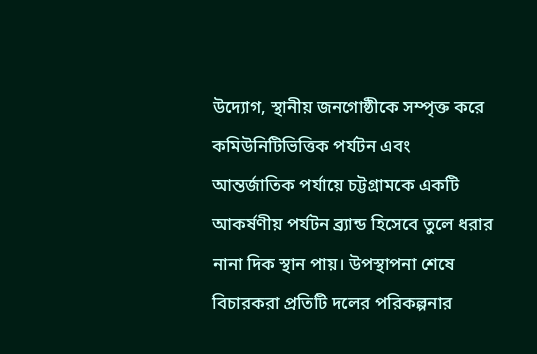উদ্যোগ, স্থানীয় জনগোষ্ঠীকে সম্পৃক্ত করে কমিউনিটিভিত্তিক পর্যটন এবং আন্তর্জাতিক পর্যায়ে চট্টগ্রামকে একটি আকর্ষণীয় পর্যটন ব্র্যান্ড হিসেবে তুলে ধরার নানা দিক স্থান পায়। উপস্থাপনা শেষে বিচারকরা প্রতিটি দলের পরিকল্পনার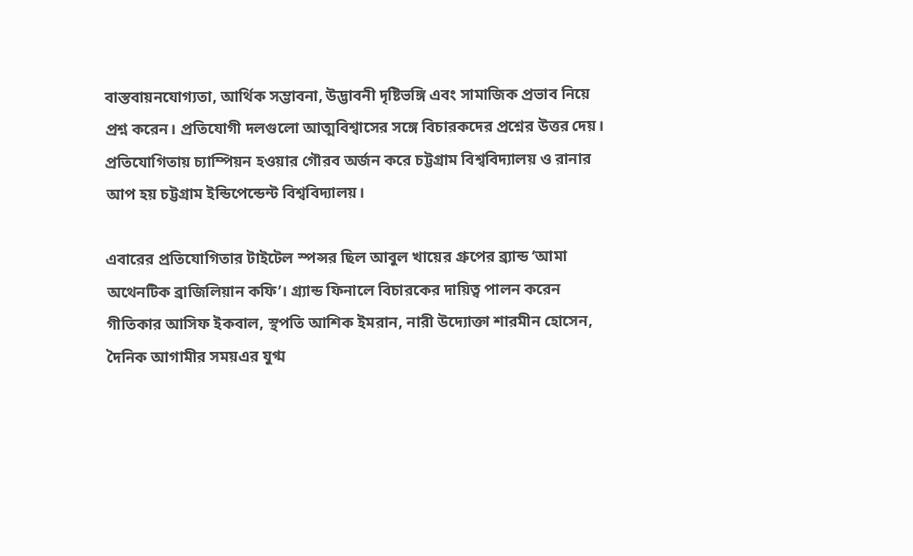বাস্তবায়নযোগ্যতা, আর্থিক সম্ভাবনা, উদ্ভাবনী দৃষ্টিভঙ্গি এবং সামাজিক প্রভাব নিয়ে প্রশ্ন করেন। প্রতিযোগী দলগুলো আত্মবিশ্বাসের সঙ্গে বিচারকদের প্রশ্নের উত্তর দেয়। প্রতিযোগিতায় চ্যাম্পিয়ন হওয়ার গৌরব অর্জন করে চট্টগ্রাম বিশ্ববিদ্যালয় ও রানার আপ হয় চট্টগ্রাম ইন্ডিপেন্ডেন্ট বিশ্ববিদ্যালয়।

এবারের প্রতিযোগিতার টাইটেল স্পন্সর ছিল আবুল খায়ের গ্রুপের ব্র্যান্ড ‘আমা অথেনটিক ব্রাজিলিয়ান কফি’। গ্র্যান্ড ফিনালে বিচারকের দায়িত্ব পালন করেন গীতিকার আসিফ ইকবাল, স্থপতি আশিক ইমরান, নারী উদ্যোক্তা শারমীন হোসেন, দৈনিক আগামীর সময়এর যুগ্ম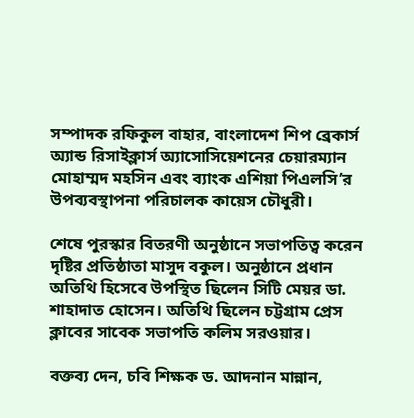সম্পাদক রফিকুল বাহার, বাংলাদেশ শিপ ব্রেকার্স অ্যান্ড রিসাইক্লার্স অ্যাসোসিয়েশনের চেয়ারম্যান মোহাম্মদ মহসিন এবং ব্যাংক এশিয়া পিএলসি’র উপব্যবস্থাপনা পরিচালক কায়েস চৌধুরী।

শেষে পুরস্কার বিতরণী অনুষ্ঠানে সভাপতিত্ব করেন দৃষ্টির প্রতিষ্ঠাতা মাসুদ বকুল। অনুষ্ঠানে প্রধান অতিথি হিসেবে উপস্থিত ছিলেন সিটি মেয়র ডা. শাহাদাত হোসেন। অতিথি ছিলেন চট্টগ্রাম প্রেস ক্লাবের সাবেক সভাপতি কলিম সরওয়ার।

বক্তব্য দেন, চবি শিক্ষক ড. আদনান মান্নান,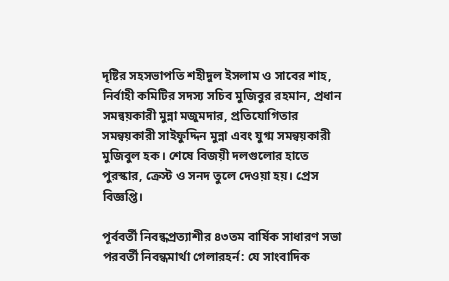দৃষ্টির সহসভাপতি শহীদুল ইসলাম ও সাবের শাহ, নির্বাহী কমিটির সদস্য সচিব মুজিবুর রহমান, প্রধান সমন্বয়কারী মুন্না মজুমদার, প্রতিযোগিতার সমন্বয়কারী সাইফুদ্দিন মুন্না এবং যুগ্ম সমন্বয়কারী মুজিবুল হক। শেষে বিজয়ী দলগুলোর হাতে পুরস্কার, ক্রেস্ট ও সনদ তুলে দেওয়া হয়। প্রেস বিজ্ঞপ্তি।

পূর্ববর্তী নিবন্ধপ্রত্যাশীর ৪৩তম বার্ষিক সাধারণ সভা
পরবর্তী নিবন্ধমার্থা গেলারহর্ন: যে সাংবাদিক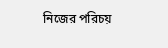নিজের পরিচয়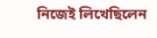নিজেই লিখেছিলেন